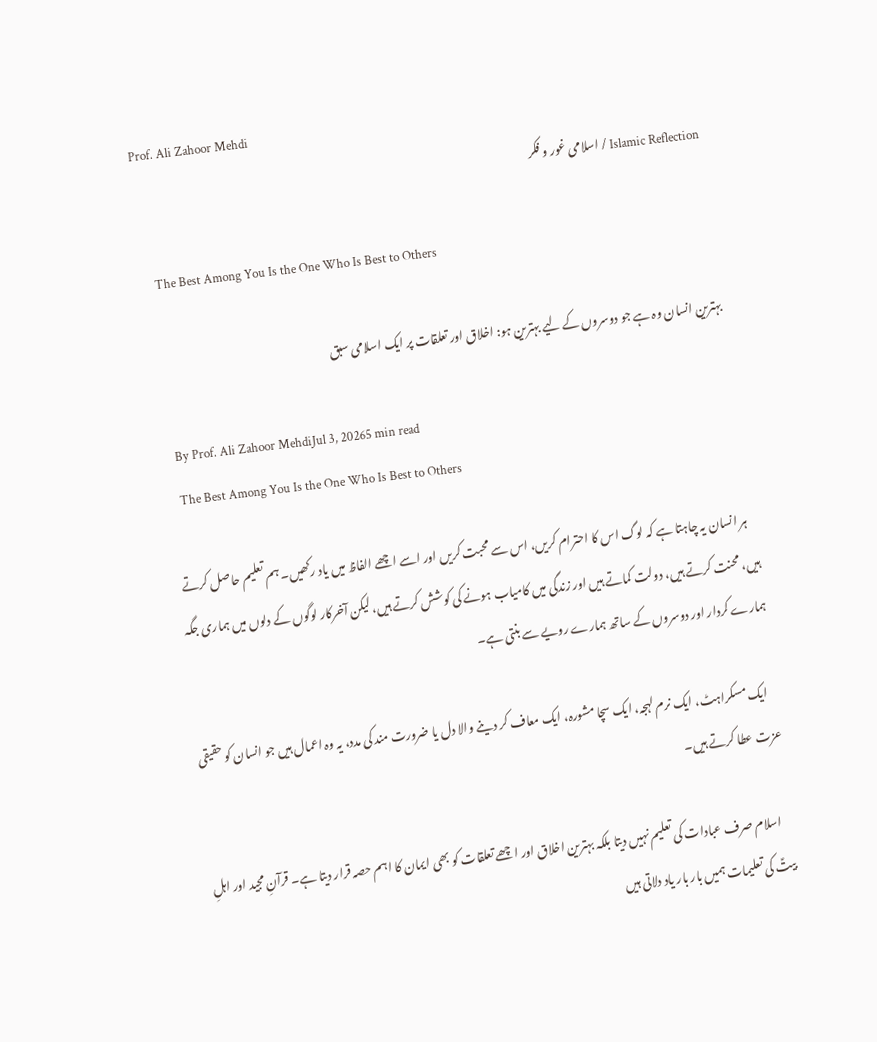Prof. Ali Zahoor Mehdi
    Islamic Reflection / اسلامی غور و فکر

    The Best Among You Is the One Who Is Best to Others

    بہترین انسان وہ ہے جو دوسروں کے لیے بہترین ہو: اخلاق اور تعلقات پر ایک اسلامی سبق

    By Prof. Ali Zahoor MehdiJul 3, 20265 min read
    The Best Among You Is the One Who Is Best to Others

    ہر انسان یہ چاہتا ہے کہ لوگ اس کا احترام کریں، اس سے محبت کریں اور اسے اچھے الفاظ میں یاد رکھیں۔ ہم تعلیم حاصل کرتے ہیں، محنت کرتے ہیں، دولت کماتے ہیں اور زندگی میں کامیاب ہونے کی کوشش کرتے ہیں، لیکن آخرکار لوگوں کے دلوں میں ہماری جگہ ہمارے کردار اور دوسروں کے ساتھ ہمارے رویے سے بنتی ہے۔

    ایک مسکراہٹ، ایک نرم لہجہ، ایک سچا مشورہ، ایک معاف کر دینے والا دل یا ضرورت مند کی مدد، یہ وہ اعمال ہیں جو انسان کو حقیقی عزت عطا کرتے ہیں۔

    اسلام صرف عبادات کی تعلیم نہیں دیتا بلکہ بہترین اخلاق اور اچھے تعلقات کو بھی ایمان کا اہم حصہ قرار دیتا ہے۔ قرآنِ مجید اور اہلِ بیتؑ کی تعلیمات ہمیں بار بار یاد دلاتی ہیں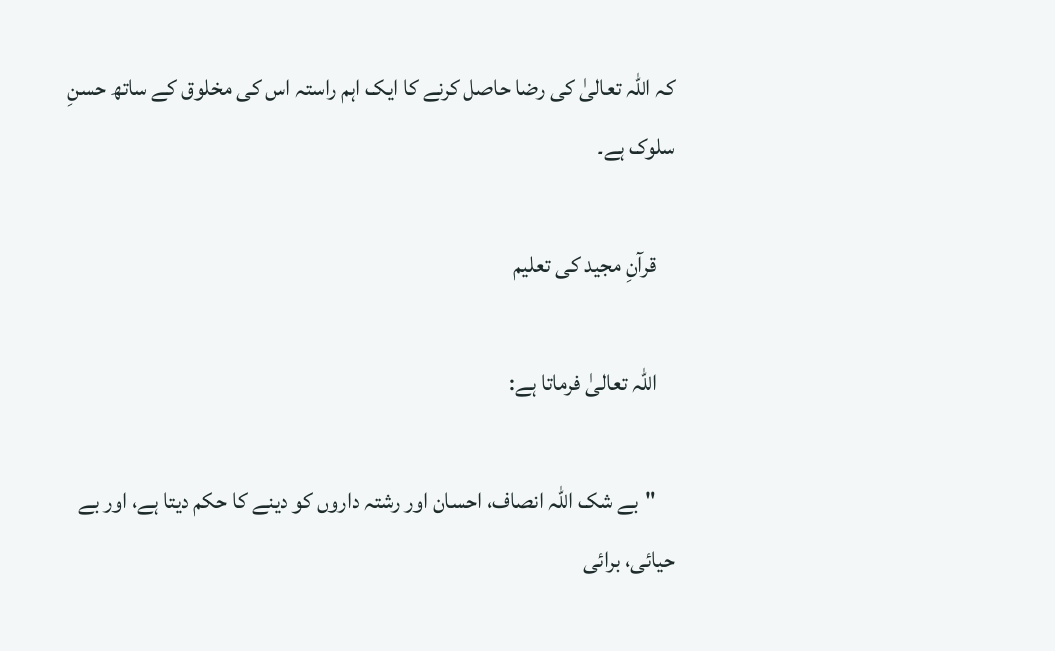کہ اللہ تعالیٰ کی رضا حاصل کرنے کا ایک اہم راستہ اس کی مخلوق کے ساتھ حسنِ سلوک ہے۔

    قرآنِ مجید کی تعلیم

    اللہ تعالیٰ فرماتا ہے:

    "بے شک اللہ انصاف، احسان اور رشتہ داروں کو دینے کا حکم دیتا ہے، اور بے حیائی، برائی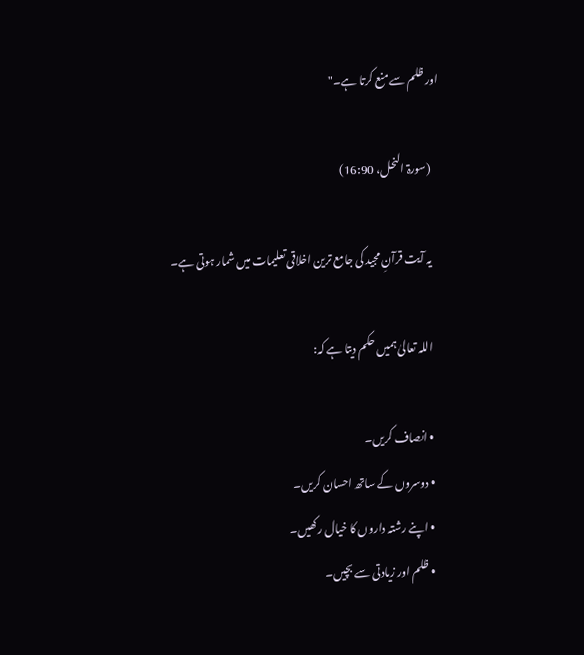اور ظلم سے منع کرتا ہے۔"

    (سورۃ النحل، 16:90)

    یہ آیت قرآنِ مجید کی جامع ترین اخلاقی تعلیمات میں شمار ہوتی ہے۔

    اللہ تعالیٰ ہمیں حکم دیتا ہے کہ:

    • انصاف کریں۔
    • دوسروں کے ساتھ احسان کریں۔
    • اپنے رشتہ داروں کا خیال رکھیں۔
    • ظلم اور زیادتی سے بچیں۔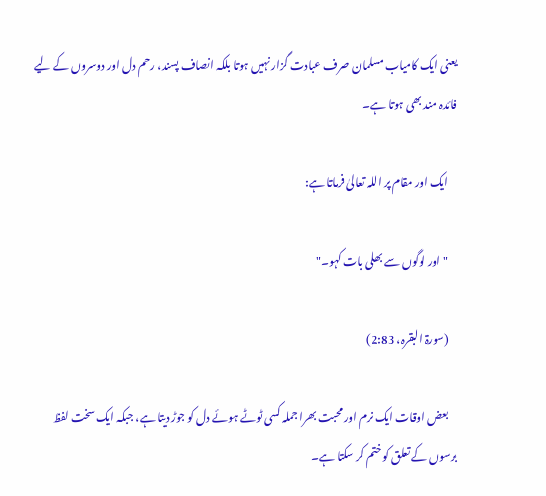یعنی ایک کامیاب مسلمان صرف عبادت گزار نہیں ہوتا بلکہ انصاف پسند، رحم دل اور دوسروں کے لیے فائدہ مند بھی ہوتا ہے۔

    ایک اور مقام پر اللہ تعالیٰ فرماتا ہے:

    "اور لوگوں سے بھلی بات کہو۔"

    (سورۃ البقرہ، 2:83)

    بعض اوقات ایک نرم اور محبت بھرا جملہ کسی ٹوٹے ہوئے دل کو جوڑ دیتا ہے، جبکہ ایک سخت لفظ برسوں کے تعلق کو ختم کر سکتا ہے۔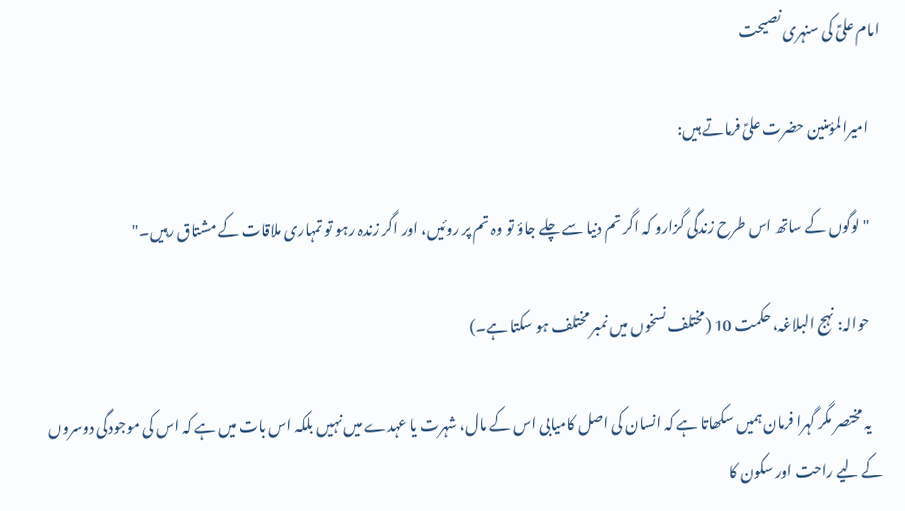امام علیؑ کی سنہری نصیحت

    امیرالمؤمنین حضرت علیؑ فرماتے ہیں:

    "لوگوں کے ساتھ اس طرح زندگی گزارو کہ اگر تم دنیا سے چلے جاؤ تو وہ تم پر روئیں، اور اگر زندہ رہو تو تمہاری ملاقات کے مشتاق رہیں۔"

    حوالہ: نہج البلاغہ، حکمت 10 (مختلف نسخوں میں نمبر مختلف ہو سکتا ہے۔)

    یہ مختصر مگر گہرا فرمان ہمیں سکھاتا ہے کہ انسان کی اصل کامیابی اس کے مال، شہرت یا عہدے میں نہیں بلکہ اس بات میں ہے کہ اس کی موجودگی دوسروں کے لیے راحت اور سکون کا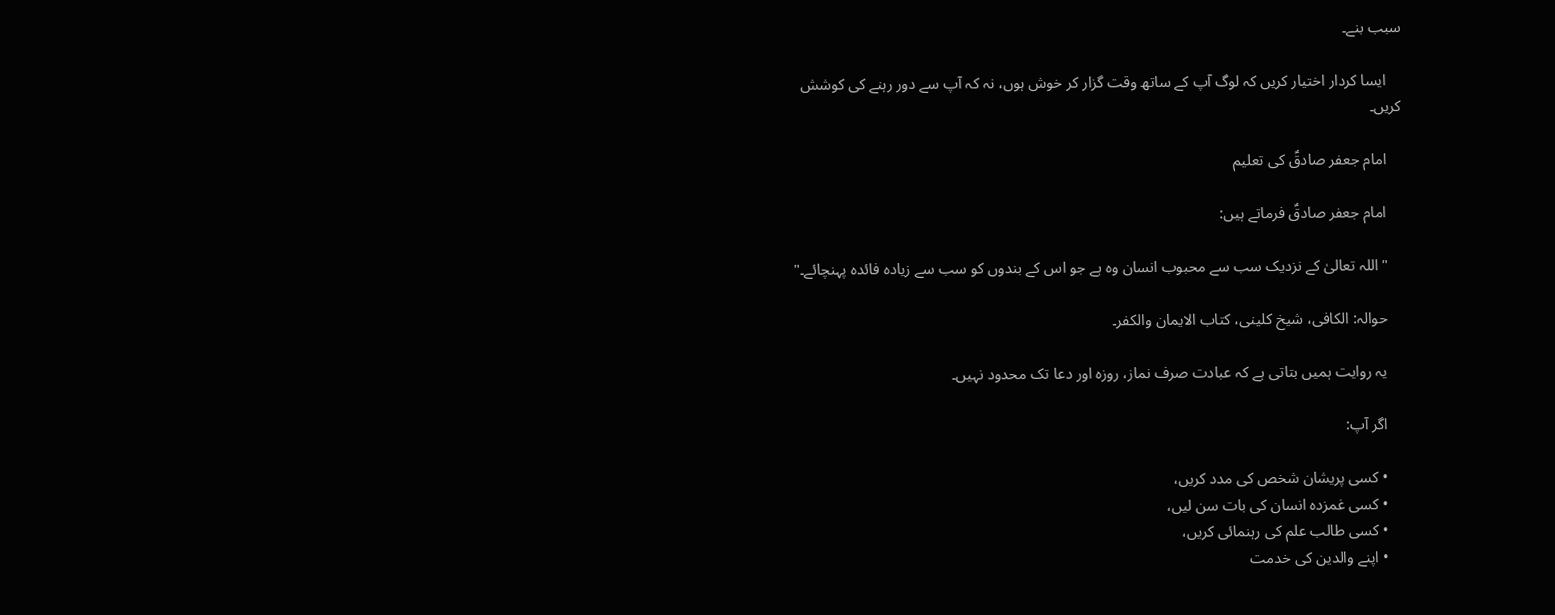سبب بنے۔

    ایسا کردار اختیار کریں کہ لوگ آپ کے ساتھ وقت گزار کر خوش ہوں، نہ کہ آپ سے دور رہنے کی کوشش کریں۔

    امام جعفر صادقؑ کی تعلیم

    امام جعفر صادقؑ فرماتے ہیں:

    "اللہ تعالیٰ کے نزدیک سب سے محبوب انسان وہ ہے جو اس کے بندوں کو سب سے زیادہ فائدہ پہنچائے۔"

    حوالہ: الکافی، شیخ کلینی، کتاب الایمان والکفر۔

    یہ روایت ہمیں بتاتی ہے کہ عبادت صرف نماز، روزہ اور دعا تک محدود نہیں۔

    اگر آپ:

    • کسی پریشان شخص کی مدد کریں،
    • کسی غمزدہ انسان کی بات سن لیں،
    • کسی طالب علم کی رہنمائی کریں،
    • اپنے والدین کی خدمت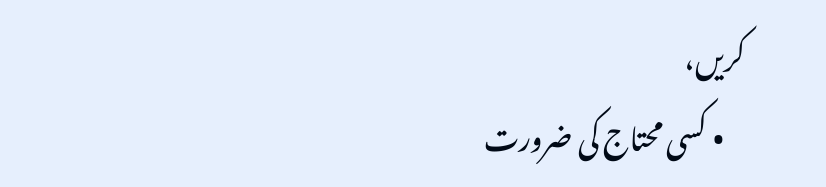کریں،
    • کسی محتاج کی ضرورت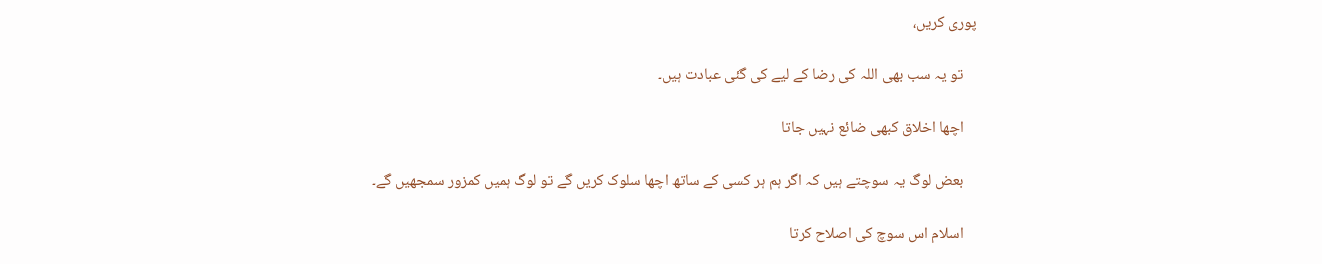پوری کریں،

    تو یہ سب بھی اللہ کی رضا کے لیے کی گئی عبادت ہیں۔

    اچھا اخلاق کبھی ضائع نہیں جاتا

    بعض لوگ یہ سوچتے ہیں کہ اگر ہم ہر کسی کے ساتھ اچھا سلوک کریں گے تو لوگ ہمیں کمزور سمجھیں گے۔

    اسلام اس سوچ کی اصلاح کرتا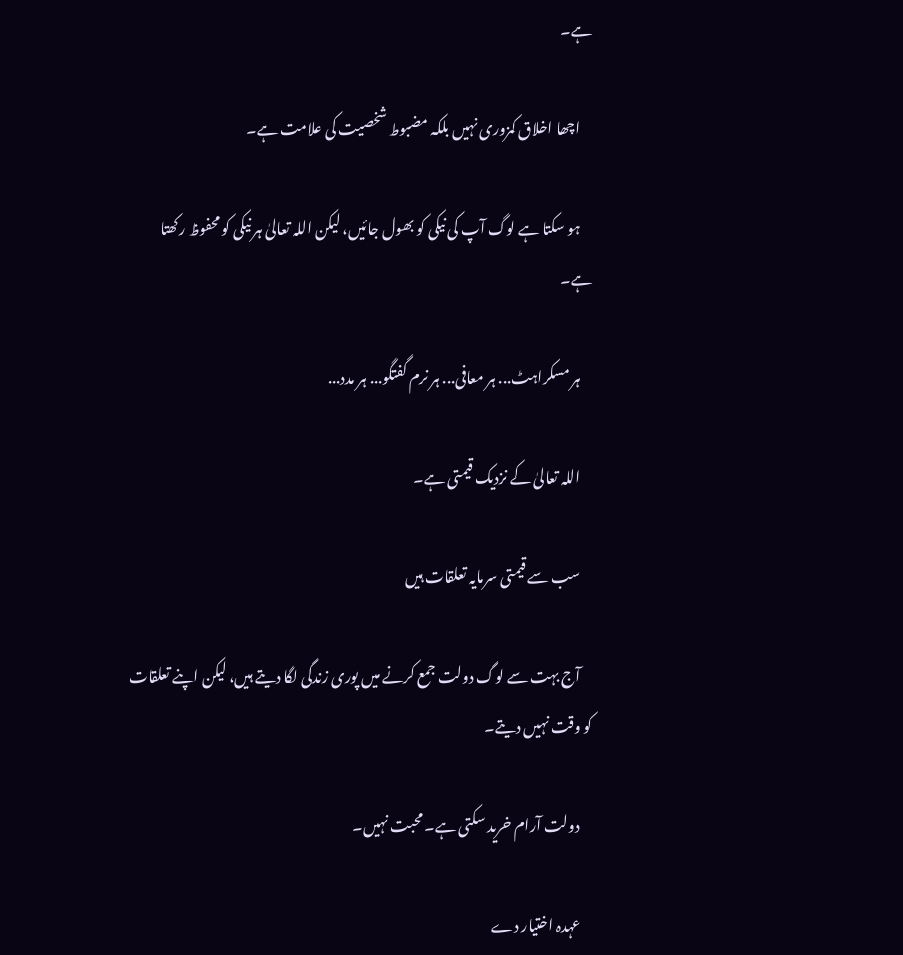ہے۔

    اچھا اخلاق کمزوری نہیں بلکہ مضبوط شخصیت کی علامت ہے۔

    ہو سکتا ہے لوگ آپ کی نیکی کو بھول جائیں، لیکن اللہ تعالیٰ ہر نیکی کو محفوظ رکھتا ہے۔

    ہر مسکراہٹ... ہر معافی... ہر نرم گفتگو... ہر مدد...

    اللہ تعالیٰ کے نزدیک قیمتی ہے۔

    سب سے قیمتی سرمایہ تعلقات ہیں

    آج بہت سے لوگ دولت جمع کرنے میں پوری زندگی لگا دیتے ہیں، لیکن اپنے تعلقات کو وقت نہیں دیتے۔

    دولت آرام خرید سکتی ہے۔ محبت نہیں۔

    عہدہ اختیار دے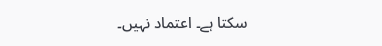سکتا ہے۔ اعتماد نہیں۔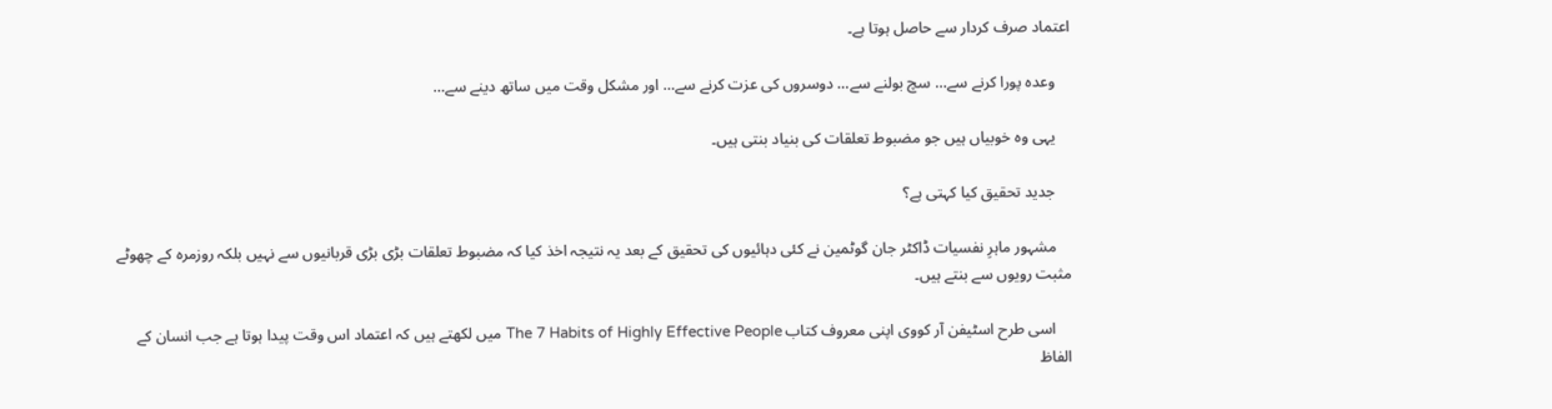اعتماد صرف کردار سے حاصل ہوتا ہے۔

    وعدہ پورا کرنے سے... سچ بولنے سے... دوسروں کی عزت کرنے سے... اور مشکل وقت میں ساتھ دینے سے...

    یہی وہ خوبیاں ہیں جو مضبوط تعلقات کی بنیاد بنتی ہیں۔

    جدید تحقیق کیا کہتی ہے؟

    مشہور ماہرِ نفسیات ڈاکٹر جان گوٹمین نے کئی دہائیوں کی تحقیق کے بعد یہ نتیجہ اخذ کیا کہ مضبوط تعلقات بڑی بڑی قربانیوں سے نہیں بلکہ روزمرہ کے چھوٹے مثبت رویوں سے بنتے ہیں۔

    اسی طرح اسٹیفن آر کووی اپنی معروف کتاب The 7 Habits of Highly Effective People میں لکھتے ہیں کہ اعتماد اس وقت پیدا ہوتا ہے جب انسان کے الفاظ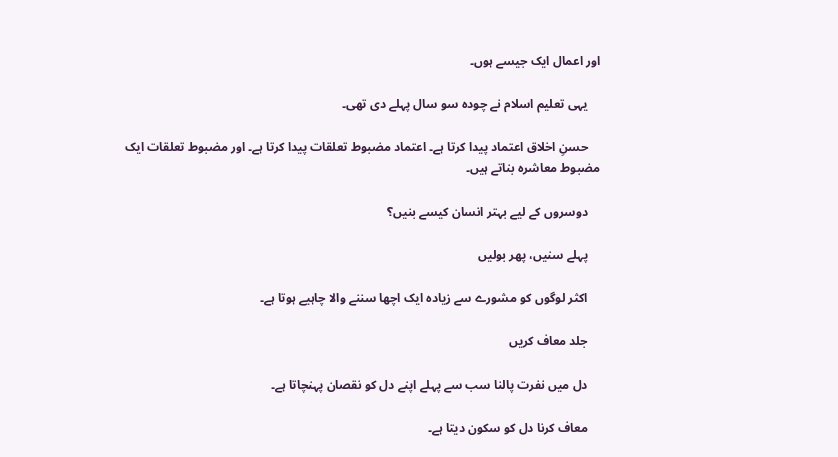اور اعمال ایک جیسے ہوں۔

    یہی تعلیم اسلام نے چودہ سو سال پہلے دی تھی۔

    حسنِ اخلاق اعتماد پیدا کرتا ہے۔ اعتماد مضبوط تعلقات پیدا کرتا ہے۔ اور مضبوط تعلقات ایک مضبوط معاشرہ بناتے ہیں۔

    دوسروں کے لیے بہتر انسان کیسے بنیں؟

    پہلے سنیں، پھر بولیں

    اکثر لوگوں کو مشورے سے زیادہ ایک اچھا سننے والا چاہیے ہوتا ہے۔

    جلد معاف کریں

    دل میں نفرت پالنا سب سے پہلے اپنے دل کو نقصان پہنچاتا ہے۔

    معاف کرنا دل کو سکون دیتا ہے۔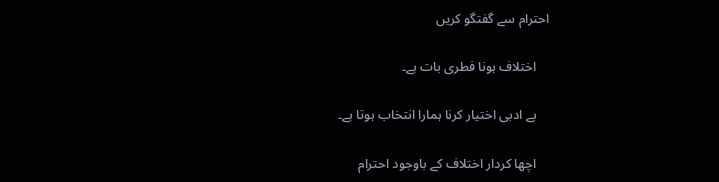احترام سے گفتگو کریں

    اختلاف ہونا فطری بات ہے۔

    بے ادبی اختیار کرنا ہمارا انتخاب ہوتا ہے۔

    اچھا کردار اختلاف کے باوجود احترام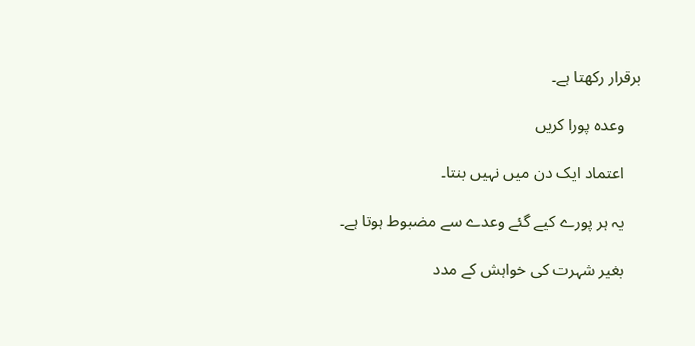برقرار رکھتا ہے۔

    وعدہ پورا کریں

    اعتماد ایک دن میں نہیں بنتا۔

    یہ ہر پورے کیے گئے وعدے سے مضبوط ہوتا ہے۔

    بغیر شہرت کی خواہش کے مدد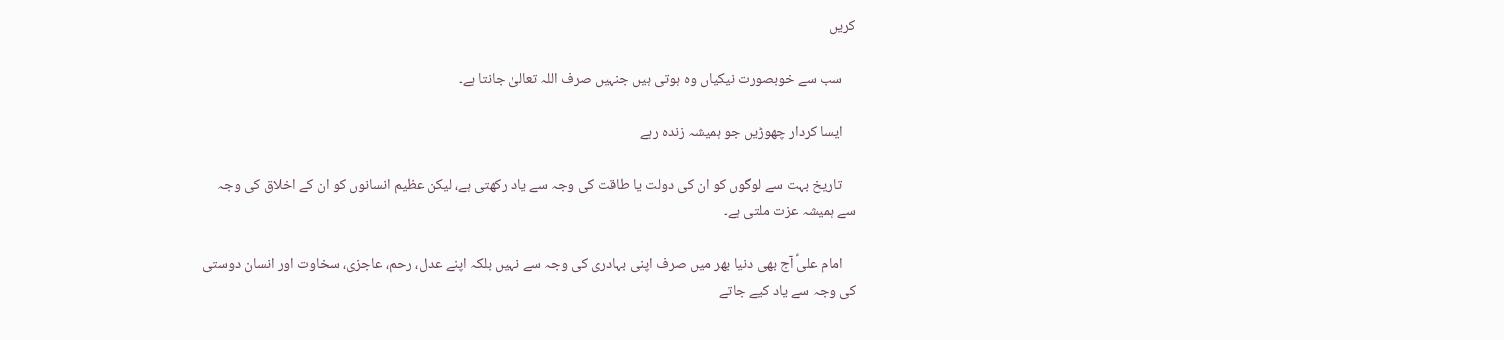کریں

    سب سے خوبصورت نیکیاں وہ ہوتی ہیں جنہیں صرف اللہ تعالیٰ جانتا ہے۔

    ایسا کردار چھوڑیں جو ہمیشہ زندہ رہے

    تاریخ بہت سے لوگوں کو ان کی دولت یا طاقت کی وجہ سے یاد رکھتی ہے، لیکن عظیم انسانوں کو ان کے اخلاق کی وجہ سے ہمیشہ عزت ملتی ہے۔

    امام علیؑ آج بھی دنیا بھر میں صرف اپنی بہادری کی وجہ سے نہیں بلکہ اپنے عدل، رحم، عاجزی، سخاوت اور انسان دوستی کی وجہ سے یاد کیے جاتے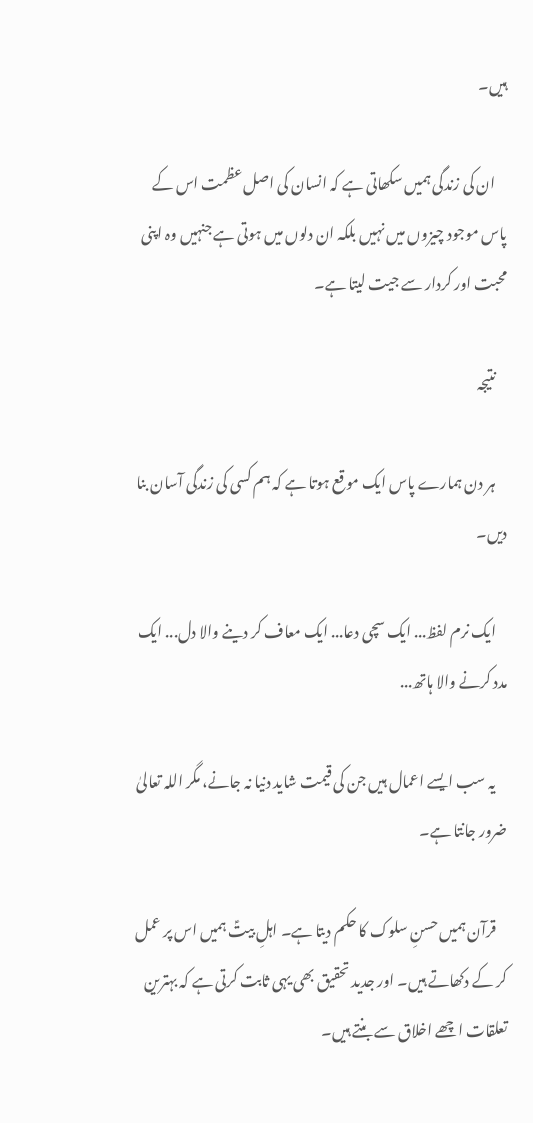ہیں۔

    ان کی زندگی ہمیں سکھاتی ہے کہ انسان کی اصل عظمت اس کے پاس موجود چیزوں میں نہیں بلکہ ان دلوں میں ہوتی ہے جنہیں وہ اپنی محبت اور کردار سے جیت لیتا ہے۔

    نتیجہ

    ہر دن ہمارے پاس ایک موقع ہوتا ہے کہ ہم کسی کی زندگی آسان بنا دیں۔

    ایک نرم لفظ... ایک سچی دعا... ایک معاف کر دینے والا دل... ایک مدد کرنے والا ہاتھ...

    یہ سب ایسے اعمال ہیں جن کی قیمت شاید دنیا نہ جانے، مگر اللہ تعالیٰ ضرور جانتا ہے۔

    قرآن ہمیں حسنِ سلوک کا حکم دیتا ہے۔ اہلِ بیتؑ ہمیں اس پر عمل کر کے دکھاتے ہیں۔ اور جدید تحقیق بھی یہی ثابت کرتی ہے کہ بہترین تعلقات اچھے اخلاق سے بنتے ہیں۔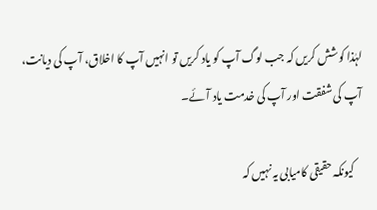لہٰذا کوشش کریں کہ جب لوگ آپ کو یاد کریں تو انہیں آپ کا اخلاق، آپ کی دیانت، آپ کی شفقت اور آپ کی خدمت یاد آئے۔

    کیونکہ حقیقی کامیابی یہ نہیں کہ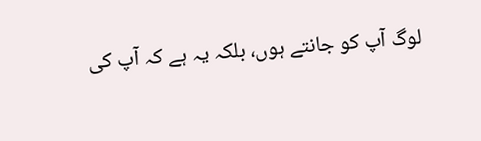لوگ آپ کو جانتے ہوں، بلکہ یہ ہے کہ آپ کی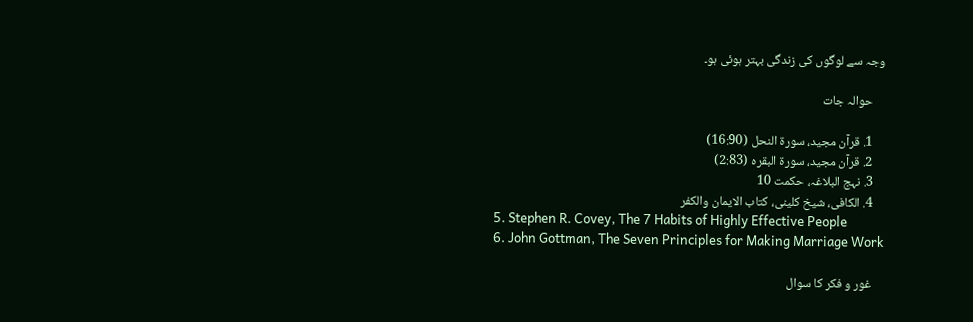وجہ سے لوگوں کی زندگی بہتر ہوئی ہو۔

    حوالہ جات

    1. قرآن مجید، سورۃ النحل (16:90)
    2. قرآن مجید، سورۃ البقرہ (2:83)
    3. نہج البلاغہ، حکمت 10
    4. الکافی، شیخ کلینی، کتاب الایمان والکفر
    5. Stephen R. Covey, The 7 Habits of Highly Effective People
    6. John Gottman, The Seven Principles for Making Marriage Work

    غور و فکر کا سوال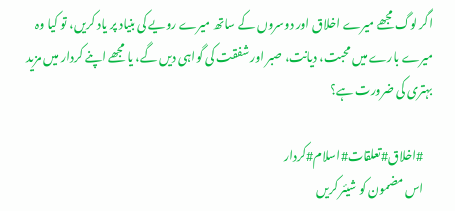اگر لوگ مجھے میرے اخلاق اور دوسروں کے ساتھ میرے رویے کی بنیاد پر یاد کریں، تو کیا وہ میرے بارے میں محبت، دیانت، صبر اور شفقت کی گواہی دیں گے، یا مجھے اپنے کردار میں مزید بہتری کی ضرورت ہے؟

    #اخلاق#تعلقات#اسلام#کردار
    اس مضمون کو شیئر کریں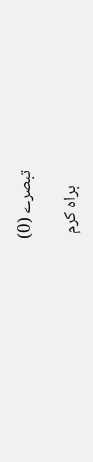تبصرے (0)

    براہ کرم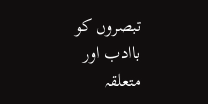تبصروں کو باادب اور متعلقہ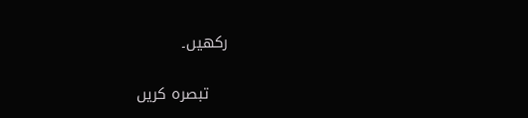رکھیں۔

    تبصرہ کریں